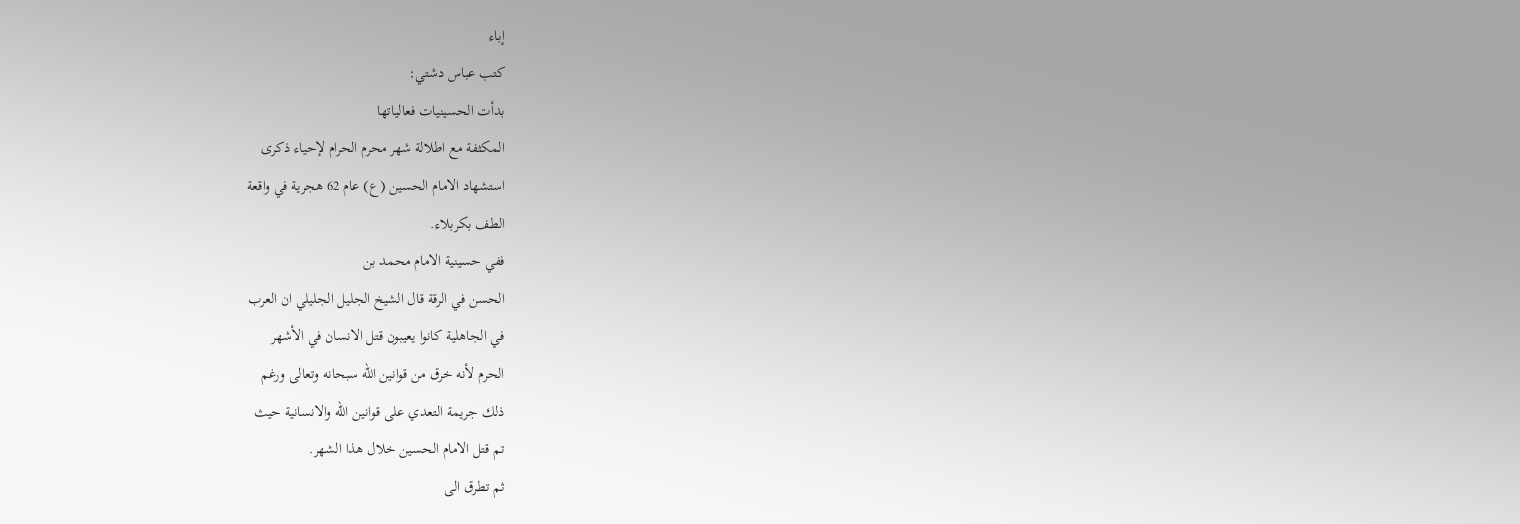إباء
كتب عباس دشتي:
بدأت الحسينيات فعالياتها
المكثفة مع اطلالة شهر محرم الحرام لإحياء ذكرى
استشهاد الامام الحسين (ع) عام 62 هجرية في واقعة
الطف بكربلاء.
ففي حسينية الامام محمد بن
الحسن في الرقة قال الشيخ الجليل الجليلي ان العرب
في الجاهلية كانوا يعيبون قتل الانسان في الأشهر
الحرم لأنه خرق من قوانين الله سبحانه وتعالى ورغم
ذلك جريمة التعدي على قوانين الله والانسانية حيث
تم قتل الامام الحسين خلال هذا الشهر.
ثم تطرق الى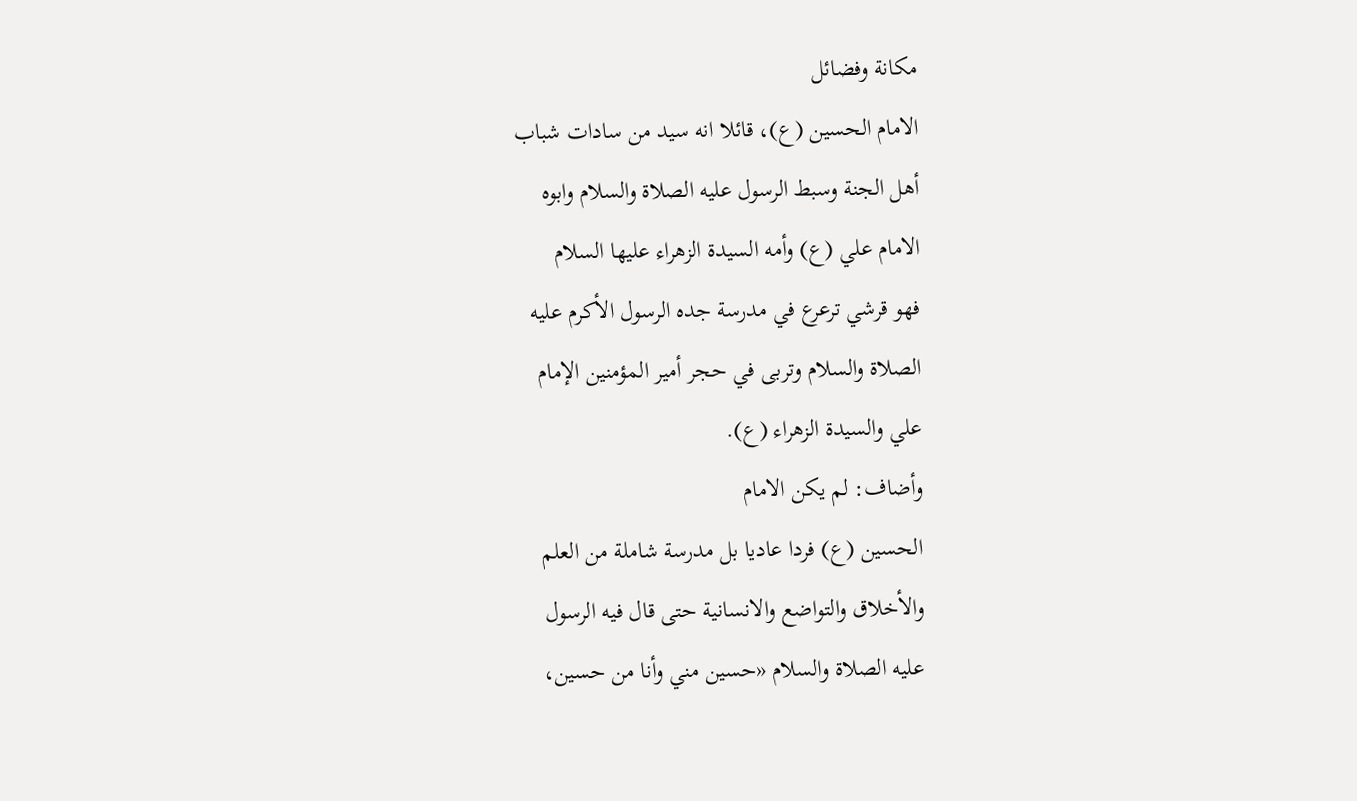مكانة وفضائل
الامام الحسين (ع)، قائلا انه سيد من سادات شباب
أهل الجنة وسبط الرسول عليه الصلاة والسلام وابوه
الامام علي (ع) وأمه السيدة الزهراء عليها السلام
فهو قرشي ترعرع في مدرسة جده الرسول الأكرم عليه
الصلاة والسلام وتربى في حجر أمير المؤمنين الإمام
علي والسيدة الزهراء (ع).
وأضاف: لم يكن الامام
الحسين (ع) فردا عاديا بل مدرسة شاملة من العلم
والأخلاق والتواضع والانسانية حتى قال فيه الرسول
عليه الصلاة والسلام «حسين مني وأنا من حسين،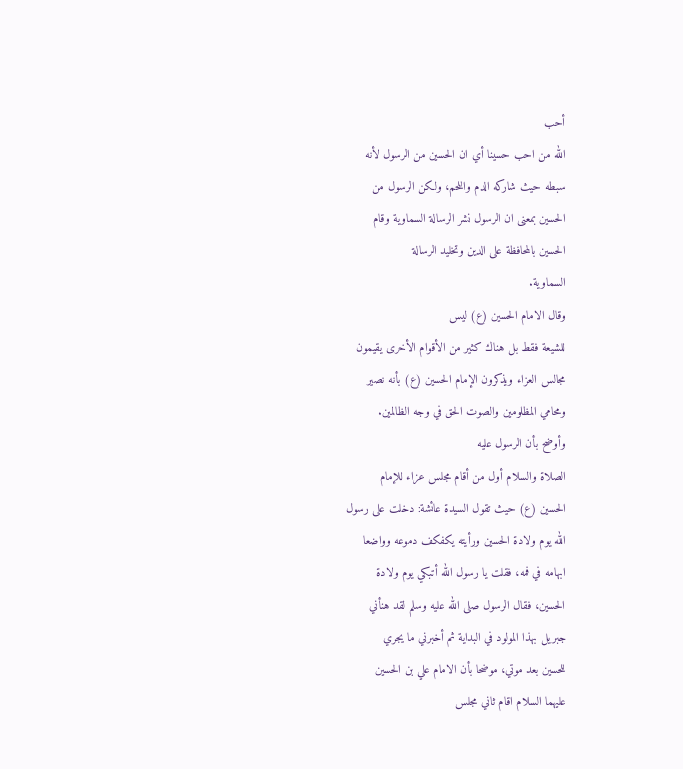أحب
الله من احب حسينا أي ان الحسين من الرسول لأنه
سبطه حيث شاركه الدم واللحم، ولكن الرسول من
الحسين بمعنى ان الرسول نشر الرسالة السماوية وقام
الحسين بالمحافظة على الدين وتخليد الرسالة
السماوية.
وقال الامام الحسين (ع) ليس
للشيعة فقط بل هناك كثير من الأقوام الأخرى يقيمون
مجالس العزاء ويذكرون الإمام الحسين (ع) بأنه نصير
ومحامي المظلومين والصوت الحق في وجه الظالمين.
وأوضح بأن الرسول عليه
الصلاة والسلام أول من أقام مجلس عزاء للإمام
الحسين (ع) حيث تقول السيدة عائشة: دخلت على رسول
الله يوم ولادة الحسين ورأيته يكفكف دموعه وواضعا
ابهامه في فمه، فقلت يا رسول الله أتبكي يوم ولادة
الحسين، فقال الرسول صلى الله عليه وسلم لقد هنأني
جبريل بهذا المولود في البداية ثم أخبرني ما يجري
للحسين بعد موتي، موضحا بأن الامام علي بن الحسين
عليهما السلام اقام ثاني مجلس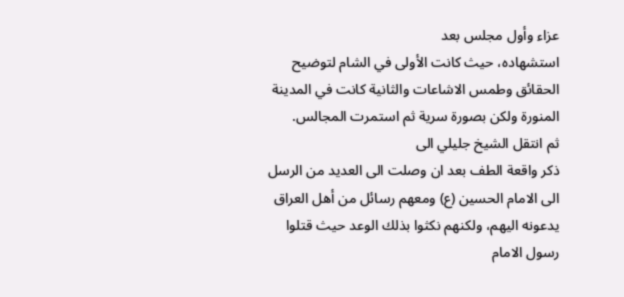عزاء وأول مجلس بعد
استشهاده، حيث كانت الأولى في الشام لتوضيح
الحقائق وطمس الاشاعات والثانية كانت في المدينة
المنورة ولكن بصورة سرية ثم استمرت المجالس.
ثم انتقل الشيخ جليلي الى
ذكر واقعة الطف بعد ان وصلت الى العديد من الرسل
الى الامام الحسين (ع) ومعهم رسائل من أهل العراق
يدعونه اليهم، ولكنهم نكثوا بذلك الوعد حيث قتلوا
رسول الامام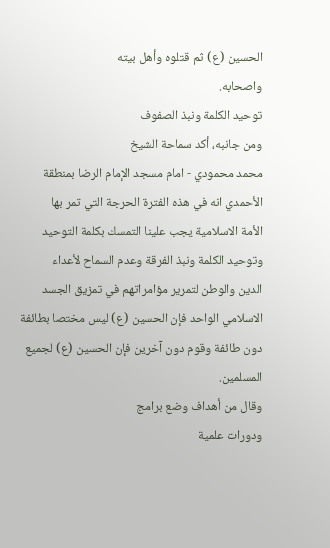الحسين (ع) ثم قتلوه وأهل بيته
واصحابه.
توحيد الكلمة ونبذ الصفوف
ومن جانبه، أكد سماحة الشيخ
محمد محمودي - امام مسجد الإمام الرضا بمنطقة
الأحمدي انه في هذه الفترة الحرجة التي تمر بها
الأمة الاسلامية يجب علينا التمسك بكلمة التوحيد
وتوحيد الكلمة ونبذ الفرقة وعدم السماح لأعداء
الدين والوطن لتمرير مؤامراتهم في تمزيق الجسد
الاسلامي الواحد فإن الحسين (ع) ليس مختصا بطائفة
دون طائفة وقوم دون آخرين فإن الحسين (ع) لجميع
المسلمين.
وقال من أهداف وضع برامج
ودورات علمية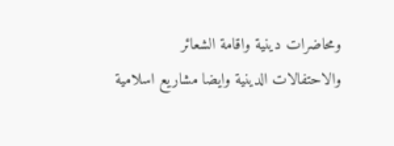ومحاضرات دينية واقامة الشعائر
والاحتفالات الدينية وايضا مشاريع اسلامية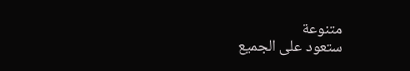متنوعة
ستعود على الجميع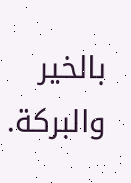بالخير والبركة.